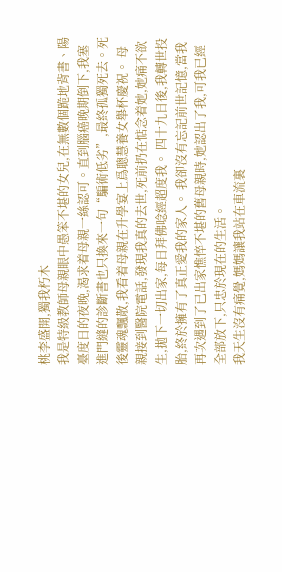桃李盛開,獨我朽木
我是特級教師母親眼中愚笨不堪的女兒,在無數個跪地背書、陽臺度日的夜晚,渴求着母親一絲認可。直到腦癌晚期倒下,我塞進門縫的診斷書也只換來一句“騙術低劣”,最終孤獨死去。死後靈魂飄散,我看着母親在升學宴上爲聰慧養女舉杯慶祝。 母親接到醫院電話,發現我真的去世,死前扔在惦念着她,她痛不欲生,拋下一切出家,每日拜佛唸經超度我。 四十九日後,我轉世投胎,終於擁有了真正愛我的家人。 我卻沒有忘記前世記憶,當我再次遇到了已出家憔悴不堪的舊母親時,她認出了我,可我已經全部放下,只忠於現在的生活。
我天生沒有痛覺,媽媽讓我站在車流裏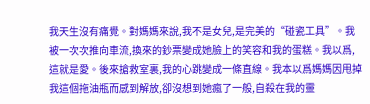我天生沒有痛覺。對媽媽來說,我不是女兒,是完美的“碰瓷工具”。我被一次次推向車流,換來的鈔票變成她臉上的笑容和我的蛋糕。我以爲,這就是愛。後來搶救室裏,我的心跳變成一條直線。我本以爲媽媽因甩掉我這個拖油瓶而感到解放,卻沒想到她瘋了一般,自殺在我的靈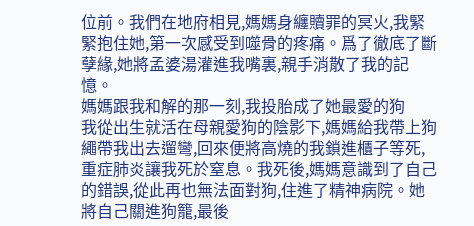位前。我們在地府相見,媽媽身纏贖罪的冥火,我緊緊抱住她,第一次感受到噬骨的疼痛。爲了徹底了斷孽緣,她將孟婆湯灌進我嘴裏,親手消散了我的記憶。
媽媽跟我和解的那一刻,我投胎成了她最愛的狗
我從出生就活在母親愛狗的陰影下,媽媽給我帶上狗繩帶我出去遛彎,回來便將高燒的我鎖進櫃子等死,重症肺炎讓我死於窒息。我死後,媽媽意識到了自己的錯誤,從此再也無法面對狗,住進了精神病院。她將自己關進狗籠,最後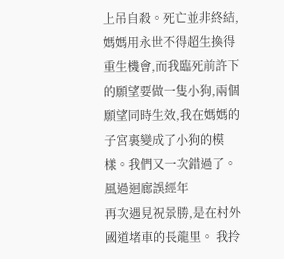上吊自殺。死亡並非終結,媽媽用永世不得超生換得重生機會,而我臨死前許下的願望要做一隻小狗,兩個願望同時生效,我在媽媽的子宮裏變成了小狗的模樣。我們又一次錯過了。
風過迴廊誤經年
再次遇見祝景勝,是在村外國道堵車的長龍里。 我拎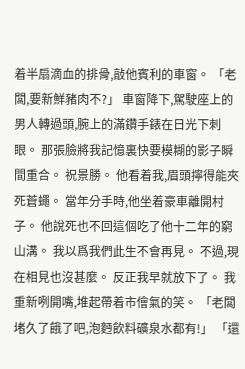着半扇滴血的排骨,敲他賓利的車窗。 「老闆,要新鮮豬肉不?」 車窗降下,駕駛座上的男人轉過頭,腕上的滿鑽手錶在日光下刺眼。 那張臉將我記憶裏快要模糊的影子瞬間重合。 祝景勝。 他看着我,眉頭擰得能夾死蒼蠅。 當年分手時,他坐着豪車離開村子。 他說死也不回這個吃了他十二年的窮山溝。 我以爲我們此生不會再見。 不過,現在相見也沒甚麼。 反正我早就放下了。 我重新咧開嘴,堆起帶着市儈氣的笑。 「老闆堵久了餓了吧,泡麪飲料礦泉水都有!」 「還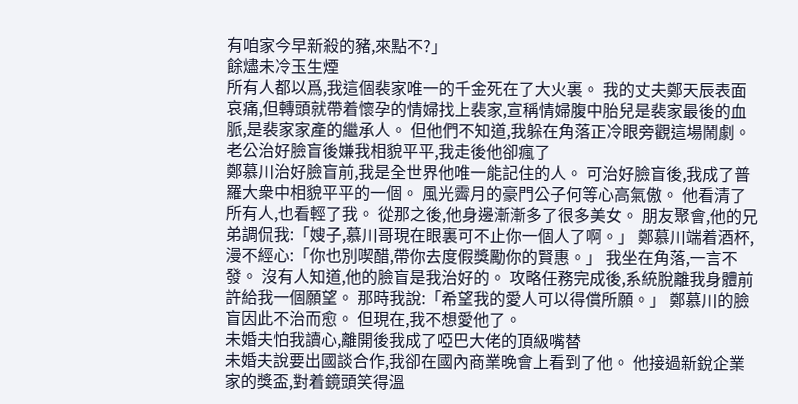有咱家今早新殺的豬,來點不?」
餘燼未冷玉生煙
所有人都以爲,我這個裴家唯一的千金死在了大火裏。 我的丈夫鄭天辰表面哀痛,但轉頭就帶着懷孕的情婦找上裴家,宣稱情婦腹中胎兒是裴家最後的血脈,是裴家家產的繼承人。 但他們不知道,我躲在角落正冷眼旁觀這場鬧劇。
老公治好臉盲後嫌我相貌平平,我走後他卻瘋了
鄭慕川治好臉盲前,我是全世界他唯一能記住的人。 可治好臉盲後,我成了普羅大衆中相貌平平的一個。 風光霽月的豪門公子何等心高氣傲。 他看清了所有人,也看輕了我。 從那之後,他身邊漸漸多了很多美女。 朋友聚會,他的兄弟調侃我:「嫂子,慕川哥現在眼裏可不止你一個人了啊。」 鄭慕川端着酒杯,漫不經心:「你也別喫醋,帶你去度假獎勵你的賢惠。」 我坐在角落,一言不發。 沒有人知道,他的臉盲是我治好的。 攻略任務完成後,系統脫離我身體前許給我一個願望。 那時我說:「希望我的愛人可以得償所願。」 鄭慕川的臉盲因此不治而愈。 但現在,我不想愛他了。
未婚夫怕我讀心,離開後我成了啞巴大佬的頂級嘴替
未婚夫說要出國談合作,我卻在國內商業晚會上看到了他。 他接過新銳企業家的獎盃,對着鏡頭笑得溫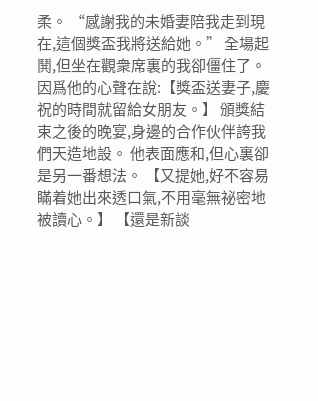柔。 “感謝我的未婚妻陪我走到現在,這個獎盃我將送給她。” 全場起鬨,但坐在觀衆席裏的我卻僵住了。 因爲他的心聲在說:【獎盃送妻子,慶祝的時間就留給女朋友。】 頒獎結束之後的晚宴,身邊的合作伙伴誇我們天造地設。 他表面應和,但心裏卻是另一番想法。 【又提她,好不容易瞞着她出來透口氣,不用毫無祕密地被讀心。】 【還是新談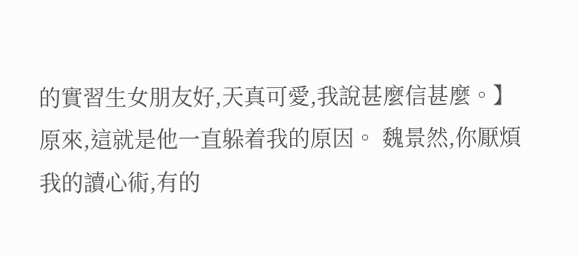的實習生女朋友好,天真可愛,我說甚麼信甚麼。】 原來,這就是他一直躲着我的原因。 魏景然,你厭煩我的讀心術,有的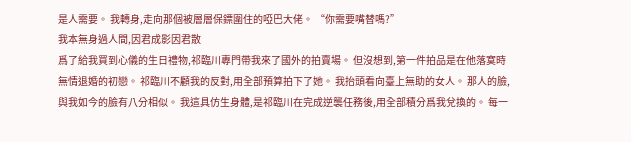是人需要。 我轉身,走向那個被層層保鏢圍住的啞巴大佬。 “你需要嘴替嗎?”
我本無身過人間,因君成影因君散
爲了給我買到心儀的生日禮物,祁臨川專門帶我來了國外的拍賣場。 但沒想到,第一件拍品是在他落寞時無情退婚的初戀。 祁臨川不顧我的反對,用全部預算拍下了她。 我抬頭看向臺上無助的女人。 那人的臉,與我如今的臉有八分相似。 我這具仿生身體,是祁臨川在完成逆襲任務後,用全部積分爲我兌換的。 每一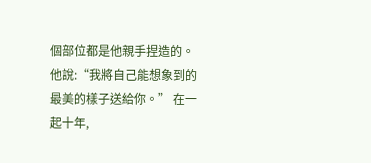個部位都是他親手捏造的。 他說:“我將自己能想象到的最美的樣子送給你。” 在一起十年,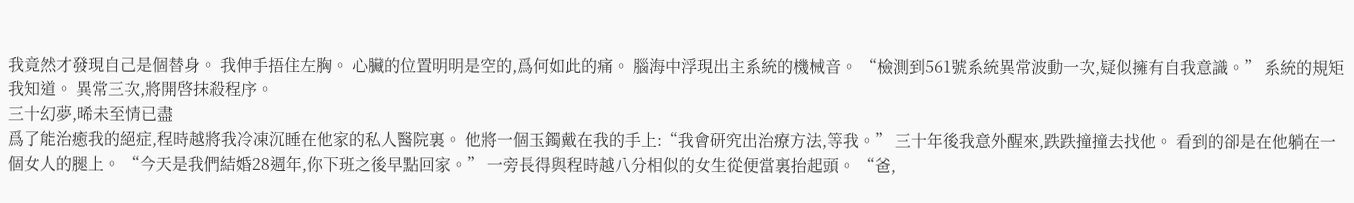我竟然才發現自己是個替身。 我伸手捂住左胸。 心臟的位置明明是空的,爲何如此的痛。 腦海中浮現出主系統的機械音。 “檢測到561號系統異常波動一次,疑似擁有自我意識。” 系統的規矩我知道。 異常三次,將開啓抹殺程序。
三十幻夢,晞未至情已盡
爲了能治癒我的絕症,程時越將我冷凍沉睡在他家的私人醫院裏。 他將一個玉鐲戴在我的手上:“我會研究出治療方法,等我。” 三十年後我意外醒來,跌跌撞撞去找他。 看到的卻是在他躺在一個女人的腿上。 “今天是我們結婚28週年,你下班之後早點回家。” 一旁長得與程時越八分相似的女生從便當裏抬起頭。 “爸,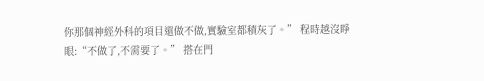你那個神經外科的項目還做不做,實驗室都積灰了。” 程時越沒睜眼:“不做了,不需要了。” 搭在門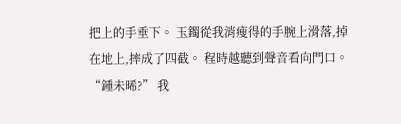把上的手垂下。 玉鐲從我消瘦得的手腕上滑落,掉在地上,摔成了四截。 程時越聽到聲音看向門口。 “鍾未晞?” 我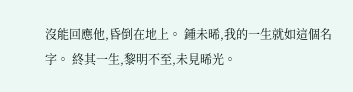沒能回應他,昏倒在地上。 鍾未晞,我的一生就如這個名字。 終其一生,黎明不至,未見晞光。